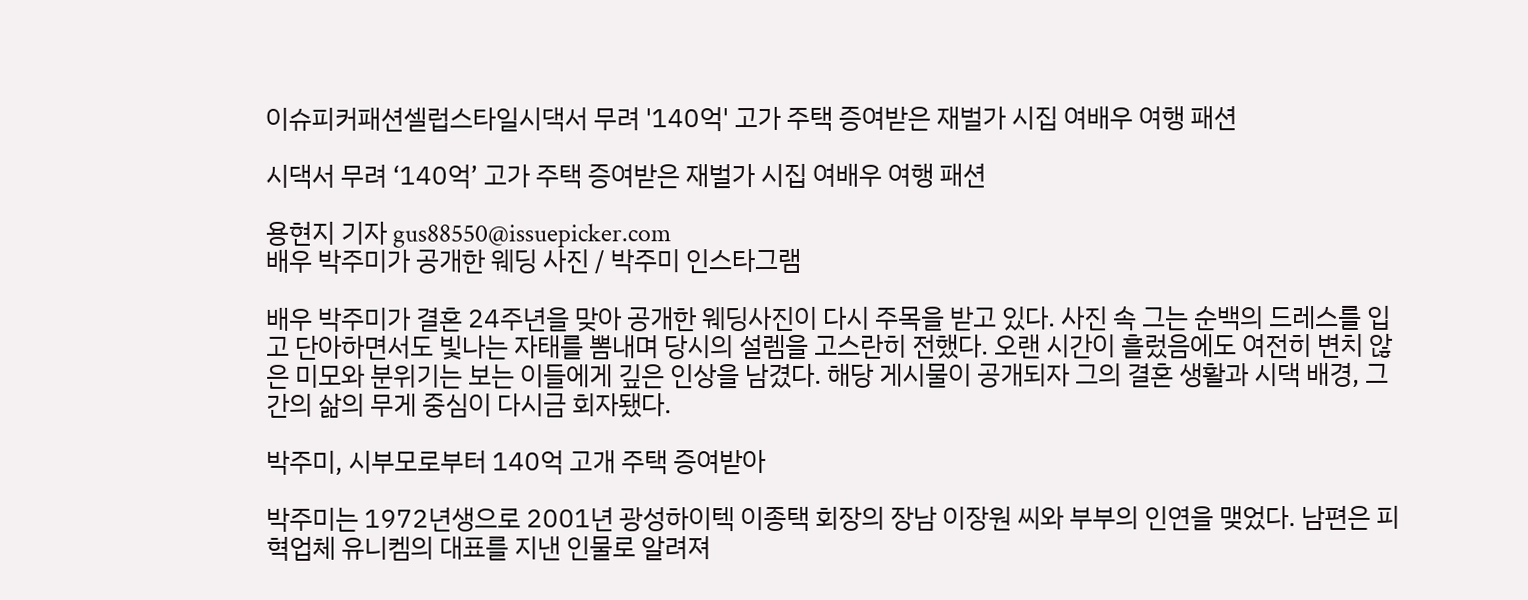이슈피커패션셀럽스타일시댁서 무려 '140억' 고가 주택 증여받은 재벌가 시집 여배우 여행 패션

시댁서 무려 ‘140억’ 고가 주택 증여받은 재벌가 시집 여배우 여행 패션

용현지 기자 gus88550@issuepicker.com
배우 박주미가 공개한 웨딩 사진 / 박주미 인스타그램

배우 박주미가 결혼 24주년을 맞아 공개한 웨딩사진이 다시 주목을 받고 있다. 사진 속 그는 순백의 드레스를 입고 단아하면서도 빛나는 자태를 뽐내며 당시의 설렘을 고스란히 전했다. 오랜 시간이 흘렀음에도 여전히 변치 않은 미모와 분위기는 보는 이들에게 깊은 인상을 남겼다. 해당 게시물이 공개되자 그의 결혼 생활과 시댁 배경, 그간의 삶의 무게 중심이 다시금 회자됐다.

박주미, 시부모로부터 140억 고개 주택 증여받아

박주미는 1972년생으로 2001년 광성하이텍 이종택 회장의 장남 이장원 씨와 부부의 인연을 맺었다. 남편은 피혁업체 유니켐의 대표를 지낸 인물로 알려져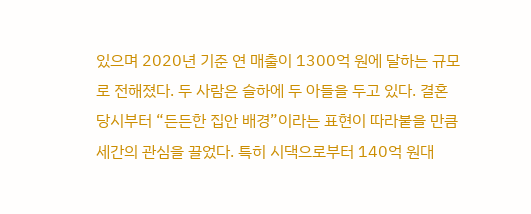있으며 2020년 기준 연 매출이 1300억 원에 달하는 규모로 전해졌다. 두 사람은 슬하에 두 아들을 두고 있다. 결혼 당시부터 “든든한 집안 배경”이라는 표현이 따라붙을 만큼 세간의 관심을 끌었다. 특히 시댁으로부터 140억 원대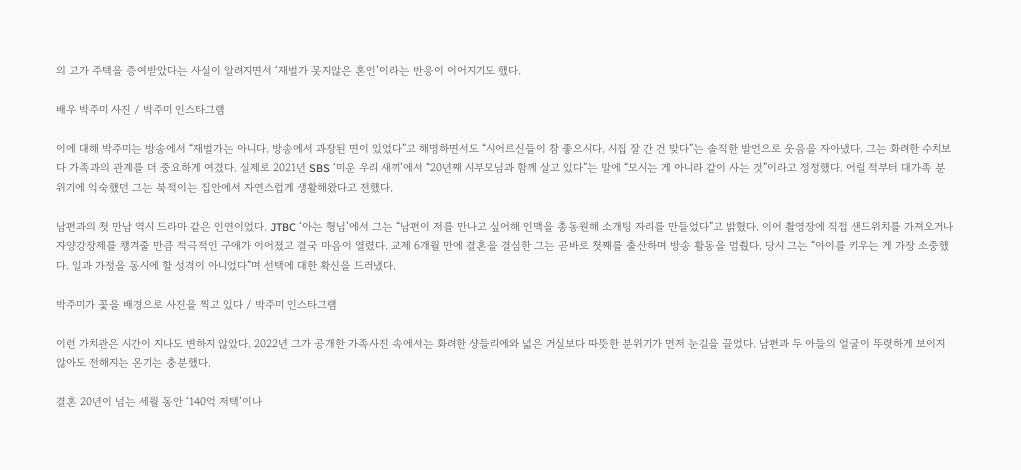의 고가 주택을 증여받았다는 사실이 알려지면서 ‘재벌가 못지않은 혼인’이라는 반응이 이어지기도 했다.

배우 박주미 사진 / 박주미 인스타그램

이에 대해 박주미는 방송에서 “재벌가는 아니다. 방송에서 과장된 면이 있었다”고 해명하면서도 “시어르신들이 참 좋으시다. 시집 잘 간 건 맞다”는 솔직한 발언으로 웃음을 자아냈다. 그는 화려한 수치보다 가족과의 관계를 더 중요하게 여겼다. 실제로 2021년 SBS ‘미운 우리 새끼’에서 “20년째 시부모님과 함께 살고 있다”는 말에 “모시는 게 아니라 같이 사는 것”이라고 정정했다. 어릴 적부터 대가족 분위기에 익숙했던 그는 북적이는 집안에서 자연스럽게 생활해왔다고 전했다.

남편과의 첫 만남 역시 드라마 같은 인연이었다. JTBC ‘아는 형님’에서 그는 “남편이 저를 만나고 싶어해 인맥을 총동원해 소개팅 자리를 만들었다”고 밝혔다. 이어 촬영장에 직접 샌드위치를 가져오거나 자양강장제를 챙겨줄 만큼 적극적인 구애가 이어졌고 결국 마음이 열렸다. 교제 6개월 만에 결혼을 결심한 그는 곧바로 첫째를 출산하며 방송 활동을 멈췄다. 당시 그는 “아이를 키우는 게 가장 소중했다. 일과 가정을 동시에 할 성격이 아니었다”며 선택에 대한 확신을 드러냈다.

박주미가 꽃을 배경으로 사진을 찍고 있다 / 박주미 인스타그램

이런 가치관은 시간이 지나도 변하지 않았다. 2022년 그가 공개한 가족사진 속에서는 화려한 샹들리에와 넓은 거실보다 따뜻한 분위기가 먼저 눈길을 끌었다. 남편과 두 아들의 얼굴이 뚜렷하게 보이지 않아도 전해지는 온기는 충분했다.

결혼 20년이 넘는 세월 동안 ‘140억 저택’이나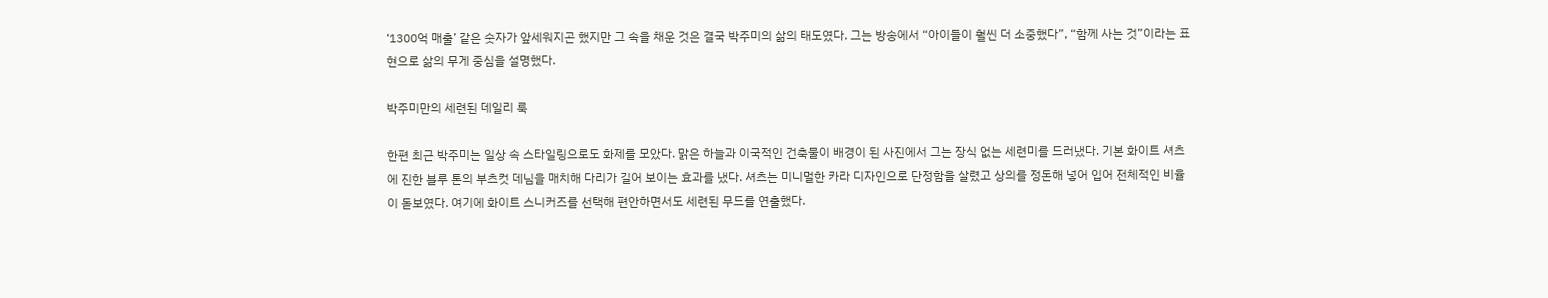‘1300억 매출’ 같은 숫자가 앞세워지곤 했지만 그 속을 채운 것은 결국 박주미의 삶의 태도였다. 그는 방송에서 “아이들이 훨씬 더 소중했다”, “함께 사는 것”이라는 표현으로 삶의 무게 중심을 설명했다.

박주미만의 세련된 데일리 룩

한편 최근 박주미는 일상 속 스타일링으로도 화제를 모았다. 맑은 하늘과 이국적인 건축물이 배경이 된 사진에서 그는 장식 없는 세련미를 드러냈다. 기본 화이트 셔츠에 진한 블루 톤의 부츠컷 데님을 매치해 다리가 길어 보이는 효과를 냈다. 셔츠는 미니멀한 카라 디자인으로 단정함을 살렸고 상의를 정돈해 넣어 입어 전체적인 비율이 돋보였다. 여기에 화이트 스니커즈를 선택해 편안하면서도 세련된 무드를 연출했다.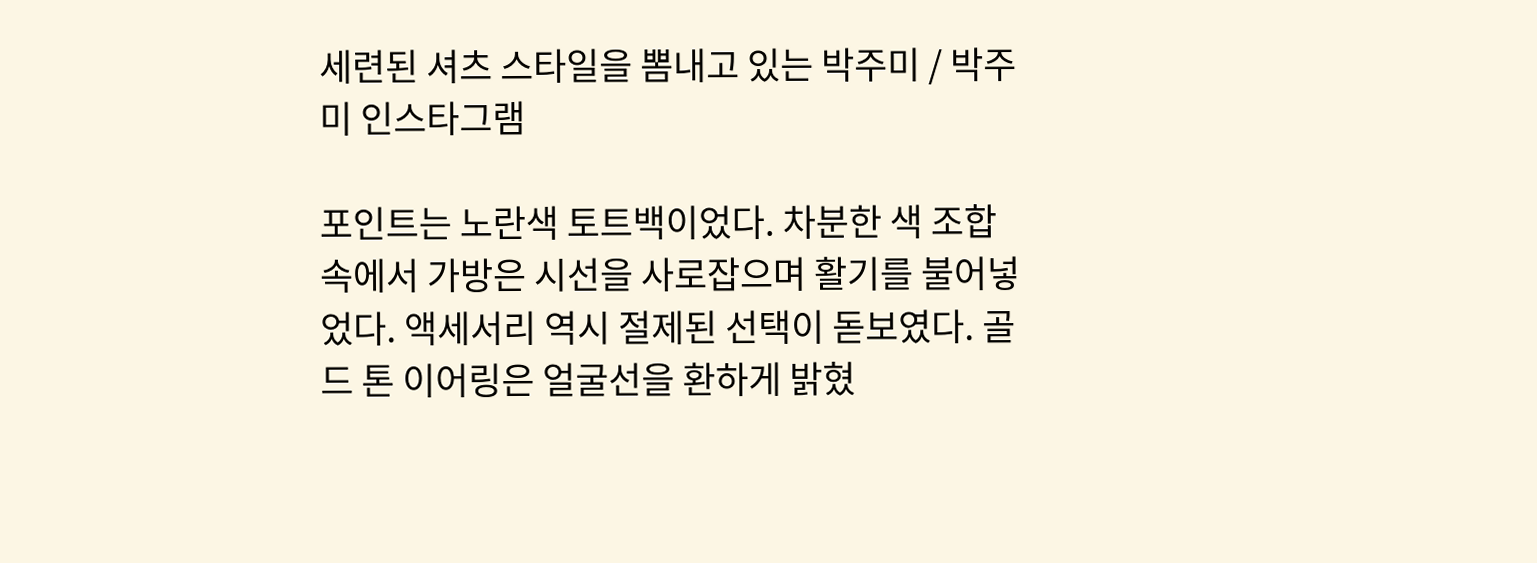세련된 셔츠 스타일을 뽐내고 있는 박주미 / 박주미 인스타그램

포인트는 노란색 토트백이었다. 차분한 색 조합 속에서 가방은 시선을 사로잡으며 활기를 불어넣었다. 액세서리 역시 절제된 선택이 돋보였다. 골드 톤 이어링은 얼굴선을 환하게 밝혔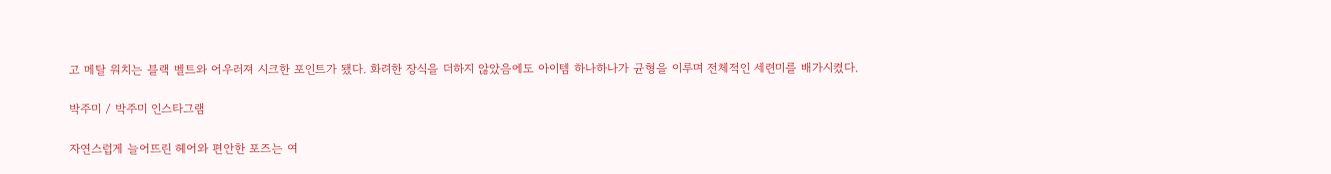고 메탈 워치는 블랙 벨트와 어우러져 시크한 포인트가 됐다. 화려한 장식을 더하지 않았음에도 아이템 하나하나가 균형을 이루며 전체적인 세련미를 배가시켰다.

박주미 / 박주미 인스타그램

자연스럽게 늘어뜨린 헤어와 편안한 포즈는 여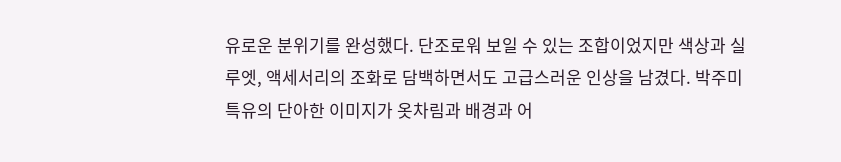유로운 분위기를 완성했다. 단조로워 보일 수 있는 조합이었지만 색상과 실루엣, 액세서리의 조화로 담백하면서도 고급스러운 인상을 남겼다. 박주미 특유의 단아한 이미지가 옷차림과 배경과 어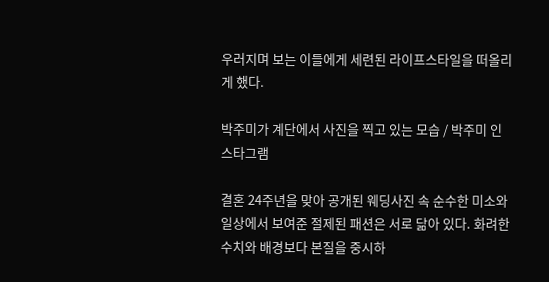우러지며 보는 이들에게 세련된 라이프스타일을 떠올리게 했다.

박주미가 계단에서 사진을 찍고 있는 모습 / 박주미 인스타그램

결혼 24주년을 맞아 공개된 웨딩사진 속 순수한 미소와 일상에서 보여준 절제된 패션은 서로 닮아 있다. 화려한 수치와 배경보다 본질을 중시하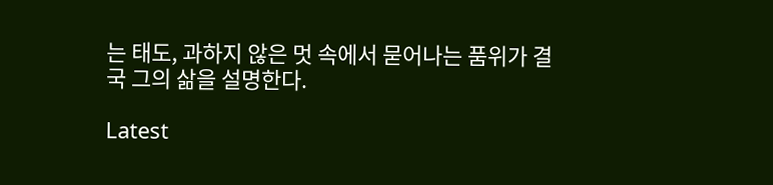는 태도, 과하지 않은 멋 속에서 묻어나는 품위가 결국 그의 삶을 설명한다.

Latest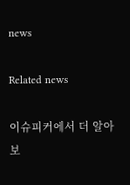news

Related news

이슈피커에서 더 알아보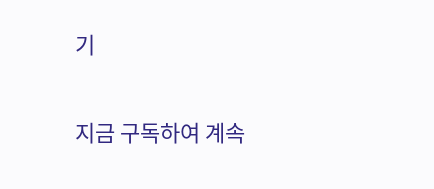기

지금 구독하여 계속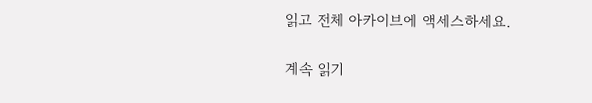읽고 전체 아카이브에 액세스하세요.

계속 읽기